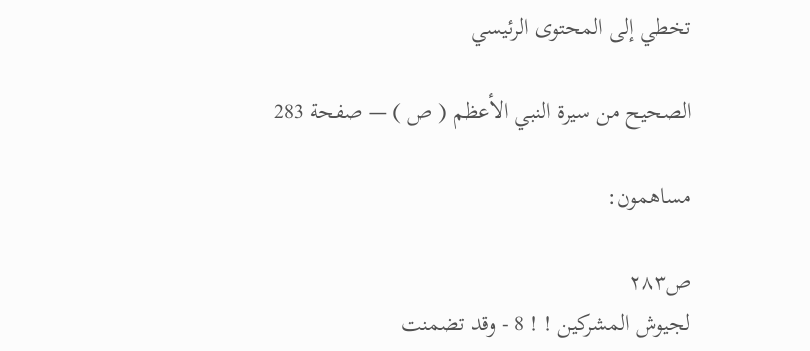تخطي إلى المحتوى الرئيسي

الصحيح من سيرة النبي الأعظم ( ص ) — صفحة 283

مساهمون:

ص٢٨٣
لجيوش المشركين ! ! 8 - وقد تضمنت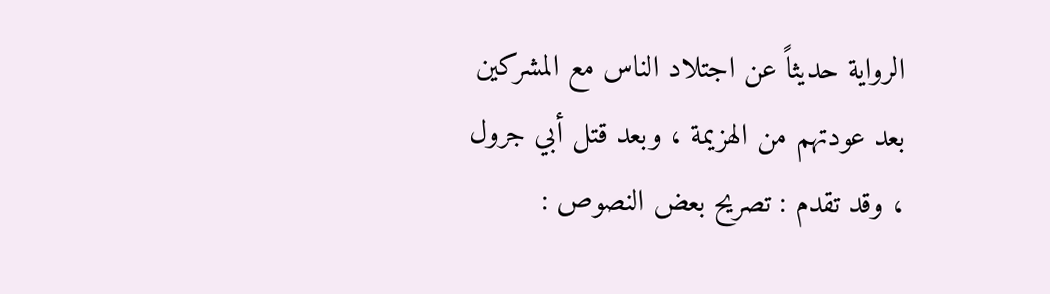الرواية حديثاً عن اجتلاد الناس مع المشركين بعد عودتهم من الهزيمة ، وبعد قتل أبي جرول ، وقد تقدم : تصريح بعض النصوص :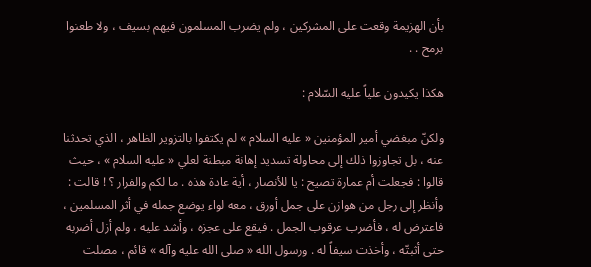بأن الهزيمة وقعت على المشركين ، ولم يضرب المسلمون فيهم بسيف ، ولا طعنوا برمح . .

هكذا يكيدون علياً عليه السّلام :

ولكنّ مبغضي أمير المؤمنين « عليه السلام » لم يكتفوا بالتزوير الظاهر ، الذي تحدثنا عنه ، بل تجاوزوا ذلك إلى محاولة تسديد إهانة مبطنة لعلي « عليه السلام » ، حيث قالوا : فجعلت أم عمارة تصيح : يا للأنصار ، أية عادة هذه . ما لكم والفرار ؟ ! قالت : وأنظر إلى رجل من هوازن على جمل أورق ، معه لواء يوضع جمله في أثر المسلمين ، فاعترض له ، فأضرب عرقوب الجمل . فيقع على عجزه ، وأشد عليه ، ولم أزل أضربه حتى أثبتّه ، وأخذت سيفاً له . ورسول الله « صلى الله عليه وآله » قائم ، مصلت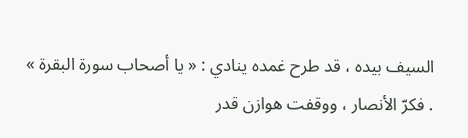السيف بيده ، قد طرح غمده ينادي : « يا أصحاب سورة البقرة » . فكرّ الأنصار ، ووقفت هوازن قدر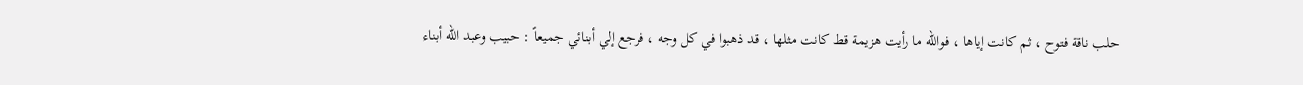حلب ناقة فتوح ، ثم كانت إياها ، فوالله ما رأيت هزيمة قط كانت مثلها ، قد ذهبوا في كل وجه ، فرجع إلي أبنائي جميعاً : حبيب وعبد الله أبناء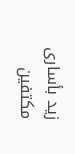زيد بأسارى مكتفين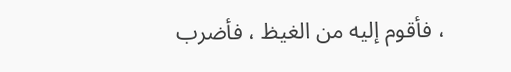، فأقوم إليه من الغيظ ، فأضرب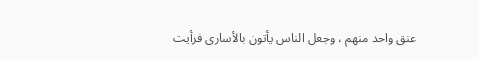عنق واحد منهم ، وجعل الناس يأتون بالأسارى فرأيت